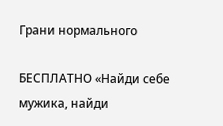Грани нормального

БЕСПЛАТНО «Найди себе мужика, найди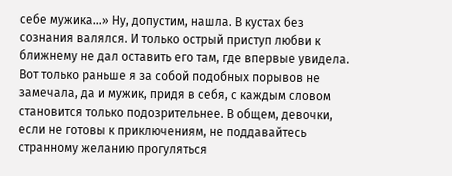себе мужика…» Ну, допустим, нашла. В кустах без сознания валялся. И только острый приступ любви к ближнему не дал оставить его там, где впервые увидела. Вот только раньше я за собой подобных порывов не замечала, да и мужик, придя в себя, с каждым словом становится только подозрительнее. В общем, девочки, если не готовы к приключениям, не поддавайтесь странному желанию прогуляться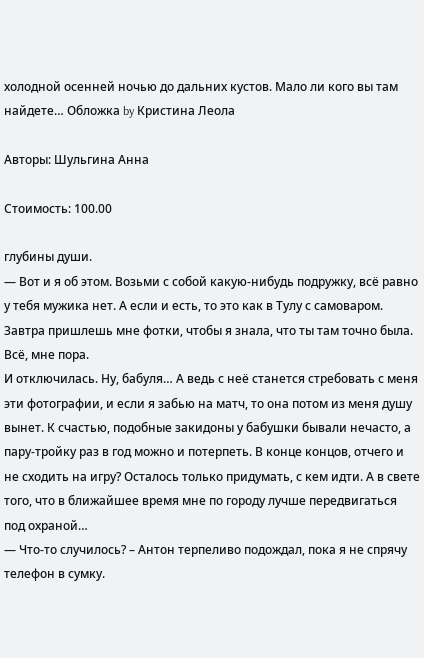холодной осенней ночью до дальних кустов. Мало ли кого вы там найдете… Обложка by Кристина Леола

Авторы: Шульгина Анна

Стоимость: 100.00

глубины души.
— Вот и я об этом. Возьми с собой какую-нибудь подружку, всё равно у тебя мужика нет. А если и есть, то это как в Тулу с самоваром. Завтра пришлешь мне фотки, чтобы я знала, что ты там точно была. Всё, мне пора.
И отключилась. Ну, бабуля… А ведь с неё станется стребовать с меня эти фотографии, и если я забью на матч, то она потом из меня душу вынет. К счастью, подобные закидоны у бабушки бывали нечасто, а пару-тройку раз в год можно и потерпеть. В конце концов, отчего и не сходить на игру? Осталось только придумать, с кем идти. А в свете того, что в ближайшее время мне по городу лучше передвигаться под охраной…
— Что-то случилось? – Антон терпеливо подождал, пока я не спрячу телефон в сумку.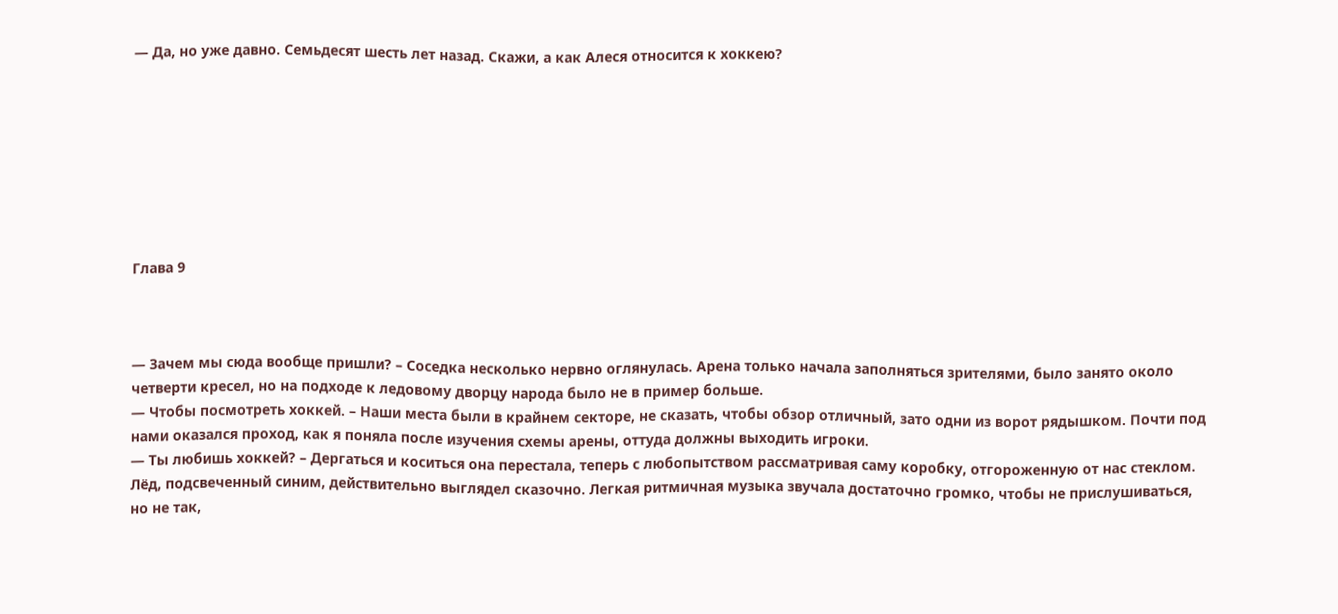— Да, но уже давно. Семьдесят шесть лет назад. Скажи, а как Алеся относится к хоккею?








Глава 9



— Зачем мы сюда вообще пришли? – Соседка несколько нервно оглянулась. Арена только начала заполняться зрителями, было занято около четверти кресел, но на подходе к ледовому дворцу народа было не в пример больше.
— Чтобы посмотреть хоккей. – Наши места были в крайнем секторе, не сказать, чтобы обзор отличный, зато одни из ворот рядышком. Почти под нами оказался проход, как я поняла после изучения схемы арены, оттуда должны выходить игроки.
— Ты любишь хоккей? – Дергаться и коситься она перестала, теперь с любопытством рассматривая саму коробку, отгороженную от нас стеклом. Лёд, подсвеченный синим, действительно выглядел сказочно. Легкая ритмичная музыка звучала достаточно громко, чтобы не прислушиваться, но не так,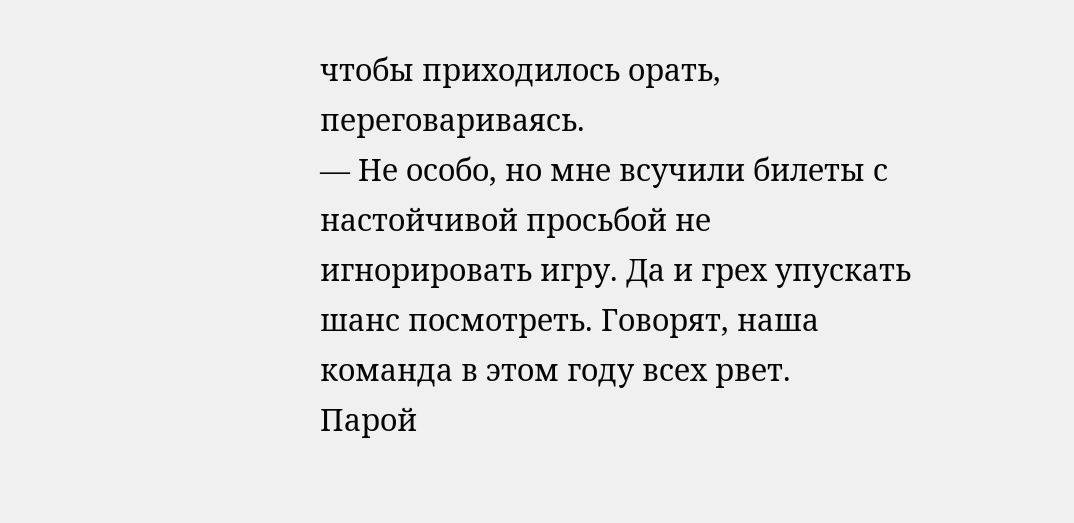чтобы приходилось орать, переговариваясь.
— Не особо, но мне всучили билеты с настойчивой просьбой не игнорировать игру. Да и грех упускать шанс посмотреть. Говорят, наша команда в этом году всех рвет.
Парой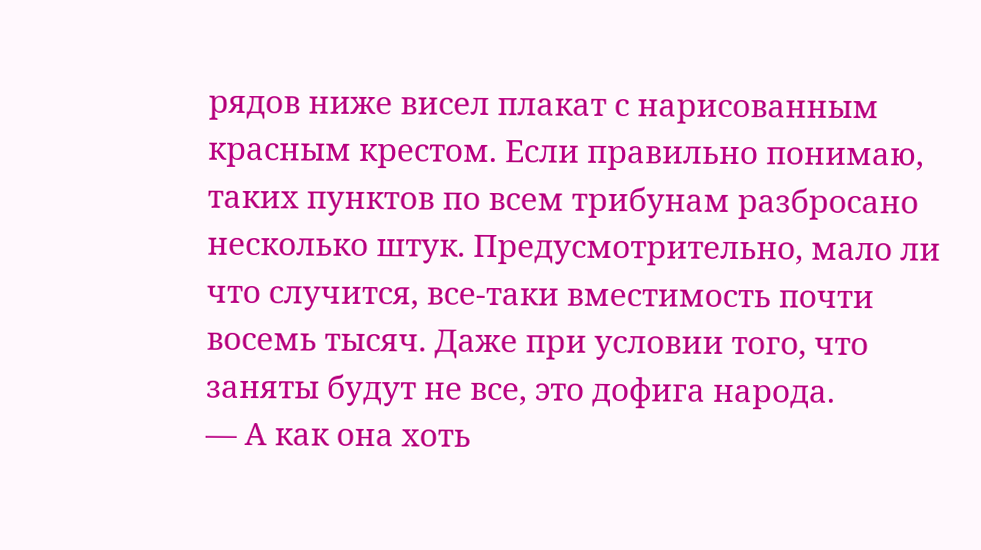рядов ниже висел плакат с нарисованным красным крестом. Если правильно понимаю, таких пунктов по всем трибунам разбросано несколько штук. Предусмотрительно, мало ли что случится, все-таки вместимость почти восемь тысяч. Даже при условии того, что заняты будут не все, это дофига народа.
— А как она хоть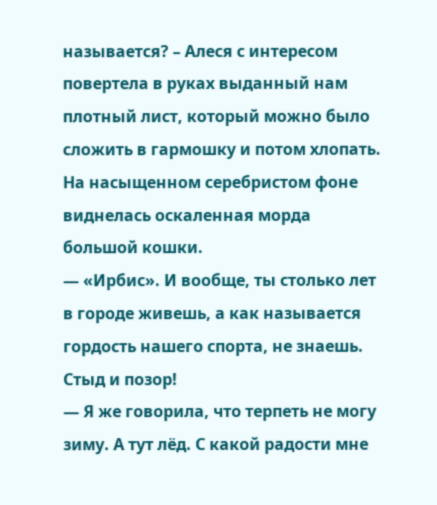называется? – Алеся с интересом повертела в руках выданный нам плотный лист, который можно было сложить в гармошку и потом хлопать. На насыщенном серебристом фоне виднелась оскаленная морда большой кошки.
— «Ирбис». И вообще, ты столько лет в городе живешь, а как называется гордость нашего спорта, не знаешь. Стыд и позор!
— Я же говорила, что терпеть не могу зиму. А тут лёд. С какой радости мне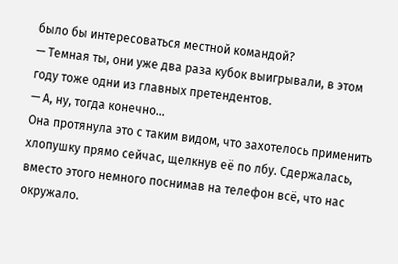было бы интересоваться местной командой?
— Темная ты, они уже два раза кубок выигрывали, в этом году тоже одни из главных претендентов.
— А, ну, тогда конечно…
Она протянула это с таким видом, что захотелось применить хлопушку прямо сейчас, щелкнув её по лбу. Сдержалась, вместо этого немного поснимав на телефон всё, что нас окружало.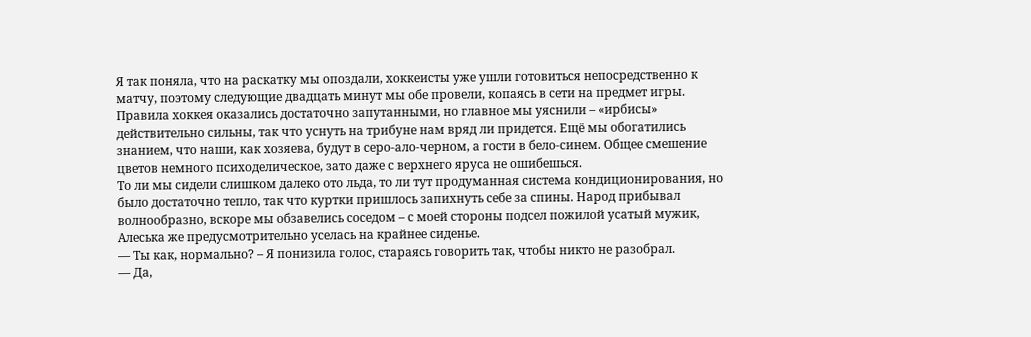Я так поняла, что на раскатку мы опоздали, хоккеисты уже ушли готовиться непосредственно к матчу, поэтому следующие двадцать минут мы обе провели, копаясь в сети на предмет игры. Правила хоккея оказались достаточно запутанными, но главное мы уяснили – «ирбисы» действительно сильны, так что уснуть на трибуне нам вряд ли придется. Ещё мы обогатились знанием, что наши, как хозяева, будут в серо-ало-черном, а гости в бело-синем. Общее смешение цветов немного психоделическое, зато даже с верхнего яруса не ошибешься.
То ли мы сидели слишком далеко ото льда, то ли тут продуманная система кондиционирования, но было достаточно тепло, так что куртки пришлось запихнуть себе за спины. Народ прибывал волнообразно, вскоре мы обзавелись соседом – с моей стороны подсел пожилой усатый мужик, Алеська же предусмотрительно уселась на крайнее сиденье.
— Ты как, нормально? – Я понизила голос, стараясь говорить так, чтобы никто не разобрал.
— Да,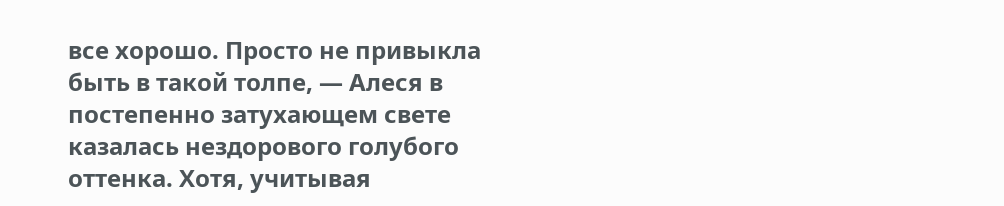все хорошо. Просто не привыкла быть в такой толпе, — Алеся в постепенно затухающем свете казалась нездорового голубого оттенка. Хотя, учитывая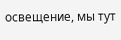освещение, мы тут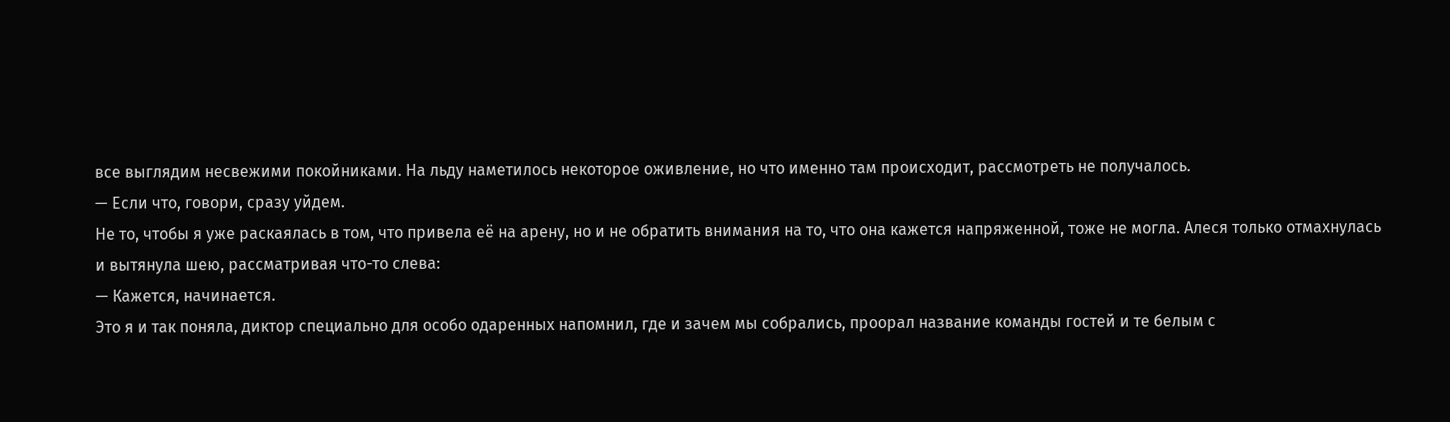все выглядим несвежими покойниками. На льду наметилось некоторое оживление, но что именно там происходит, рассмотреть не получалось.
— Если что, говори, сразу уйдем.
Не то, чтобы я уже раскаялась в том, что привела её на арену, но и не обратить внимания на то, что она кажется напряженной, тоже не могла. Алеся только отмахнулась и вытянула шею, рассматривая что-то слева:
— Кажется, начинается.
Это я и так поняла, диктор специально для особо одаренных напомнил, где и зачем мы собрались, проорал название команды гостей и те белым с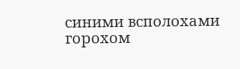синими всполохами горохом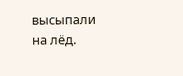высыпали на лёд.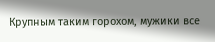Крупным таким горохом, мужики все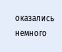оказались немного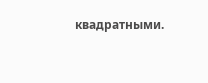квадратными.